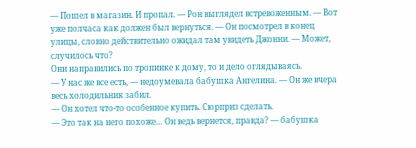— Пошел в магазин. И пропал. — Рон выглядел встревоженным. — Вот уже полчаса как должен был вернуться. — Он посмотрел в конец улицы, словно действительно ожидал там увидеть Джонни. — Может, случилось что?
Они направились по тропинке к дому, то и дело оглядываясь.
— У нас же все есть, — недоумевала бабушка Ангелина. — Он же вчера весь холодильник забил.
— Он хотел что-то особенное купить. Сюрприз сделать.
— Это так на него похоже… Он ведь вернется, правда? — бабушка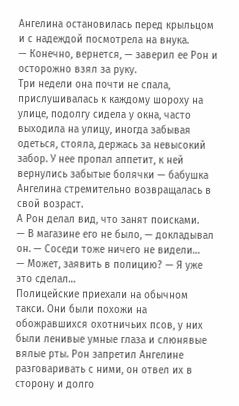Ангелина остановилась перед крыльцом и с надеждой посмотрела на внука.
— Конечно, вернется, — заверил ее Рон и осторожно взял за руку.
Три недели она почти не спала, прислушивалась к каждому шороху на улице, подолгу сидела у окна, часто выходила на улицу, иногда забывая одеться, стояла, держась за невысокий забор. У нее пропал аппетит, к ней вернулись забытые болячки — бабушка Ангелина стремительно возвращалась в свой возраст.
А Рон делал вид, что занят поисками.
— В магазине его не было, — докладывал он. — Соседи тоже ничего не видели…
— Может, заявить в полицию? — Я уже это сделал…
Полицейские приехали на обычном такси. Они были похожи на обожравшихся охотничьих псов, у них были ленивые умные глаза и слюнявые вялые рты. Рон запретил Ангелине разговаривать с ними, он отвел их в сторону и долго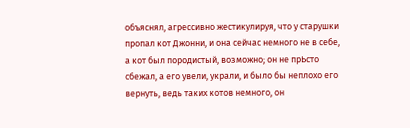объяснял, агрессивно жестикулируя, что у старушки пропал кот Джонни, и она сейчас немного не в себе, а кот был породистый, возможно; он не прЬсто сбежал, а его увели, украли, и было бы неплохо его вернуть, ведь таких котов немного, он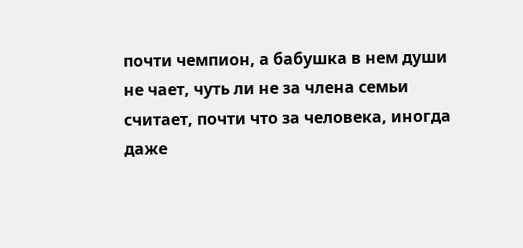почти чемпион, а бабушка в нем души не чает, чуть ли не за члена семьи считает, почти что за человека, иногда даже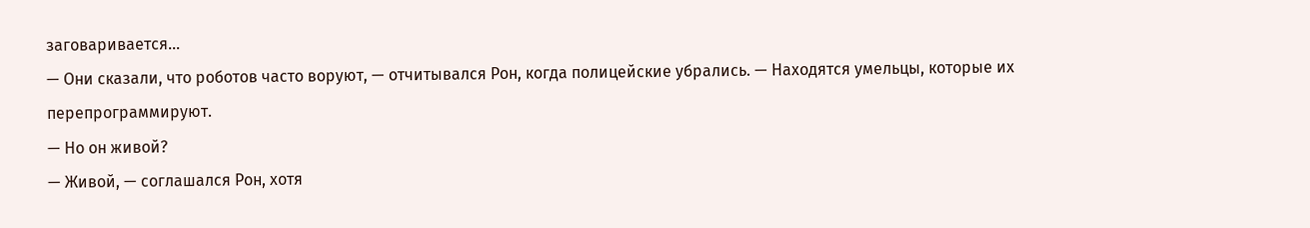заговаривается…
— Они сказали, что роботов часто воруют, — отчитывался Рон, когда полицейские убрались. — Находятся умельцы, которые их перепрограммируют.
— Но он живой?
— Живой, — соглашался Рон, хотя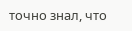точно знал, что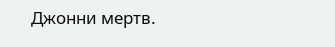Джонни мертв.